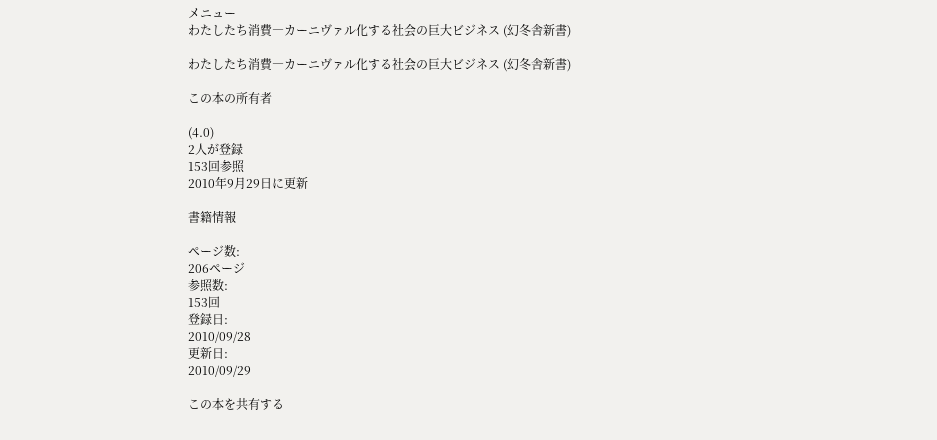メニュー
わたしたち消費―カーニヴァル化する社会の巨大ビジネス (幻冬舎新書)

わたしたち消費―カーニヴァル化する社会の巨大ビジネス (幻冬舎新書)

この本の所有者

(4.0)
2人が登録
153回参照
2010年9月29日に更新

書籍情報

ページ数:
206ページ
参照数:
153回
登録日:
2010/09/28
更新日:
2010/09/29

この本を共有する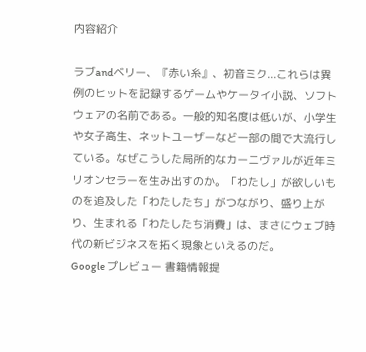内容紹介

ラブandベリー、『赤い糸』、初音ミク...これらは異例のヒットを記録するゲームやケータイ小説、ソフトウェアの名前である。一般的知名度は低いが、小学生や女子高生、ネットユーザーなど一部の間で大流行している。なぜこうした局所的なカーニヴァルが近年ミリオンセラーを生み出すのか。「わたし」が欲しいものを追及した「わたしたち」がつながり、盛り上がり、生まれる「わたしたち消費」は、まさにウェブ時代の新ビジネスを拓く現象といえるのだ。
Google プレビュー 書籍情報提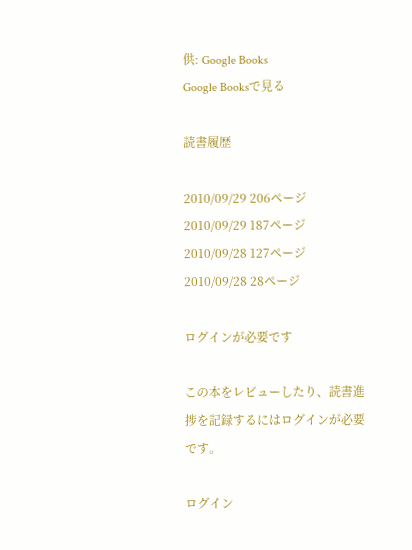供: Google Books
Google Booksで見る

読書履歴

2010/09/29 206ページ
2010/09/29 187ページ
2010/09/28 127ページ
2010/09/28 28ページ

ログインが必要です

この本をレビューしたり、読書進捗を記録するにはログインが必要です。

ログイン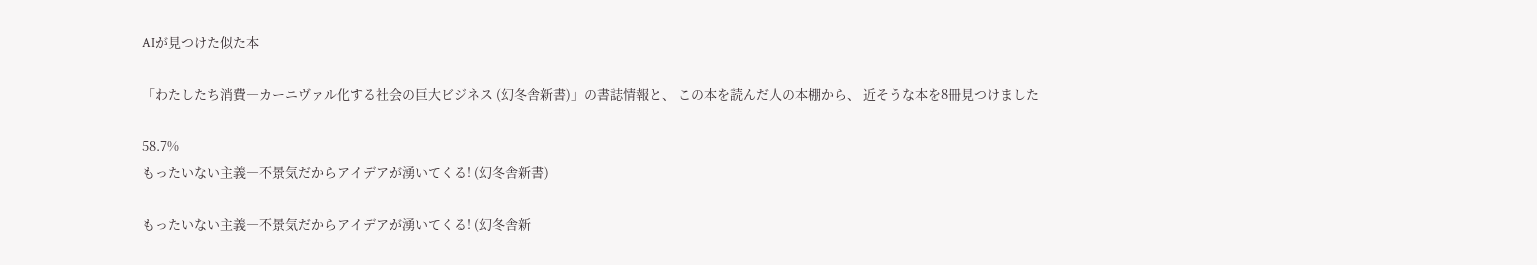AIが見つけた似た本

「わたしたち消費―カーニヴァル化する社会の巨大ビジネス (幻冬舎新書)」の書誌情報と、 この本を読んだ人の本棚から、 近そうな本を8冊見つけました

58.7%
もったいない主義―不景気だからアイデアが湧いてくる! (幻冬舎新書)

もったいない主義―不景気だからアイデアが湧いてくる! (幻冬舎新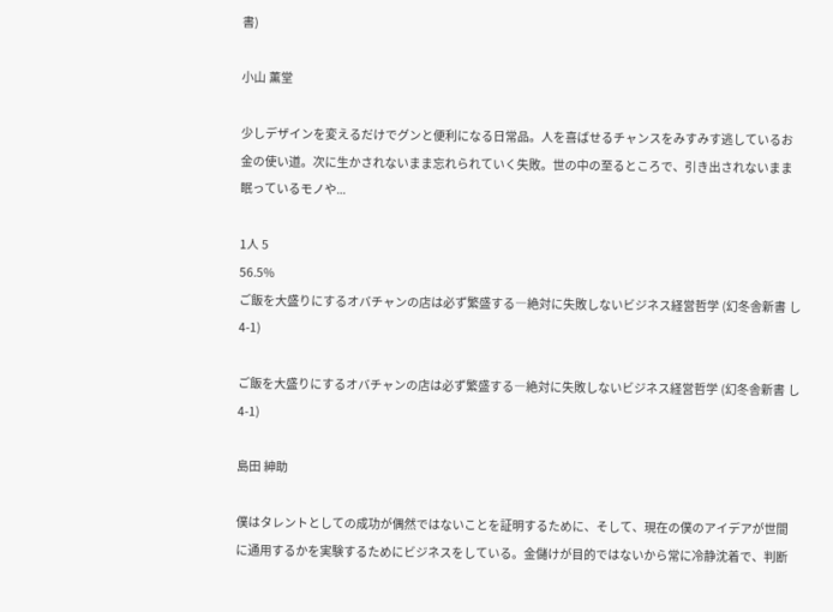書)

小山 薫堂

少しデザインを変えるだけでグンと便利になる日常品。人を喜ばせるチャンスをみすみす逃しているお金の使い道。次に生かされないまま忘れられていく失敗。世の中の至るところで、引き出されないまま眠っているモノや...

1人 5
56.5%
ご飯を大盛りにするオバチャンの店は必ず繁盛する―絶対に失敗しないビジネス経営哲学 (幻冬舎新書 し 4-1)

ご飯を大盛りにするオバチャンの店は必ず繁盛する―絶対に失敗しないビジネス経営哲学 (幻冬舎新書 し 4-1)

島田 紳助

僕はタレントとしての成功が偶然ではないことを証明するために、そして、現在の僕のアイデアが世間に通用するかを実験するためにビジネスをしている。金儲けが目的ではないから常に冷静沈着で、判断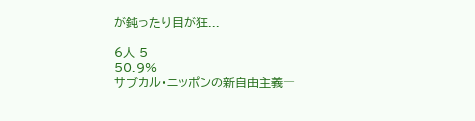が鈍ったり目が狂...

6人 5
50.9%
サブカル・ニッポンの新自由主義―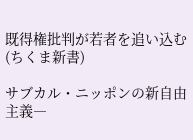既得権批判が若者を追い込む (ちくま新書)

サブカル・ニッポンの新自由主義―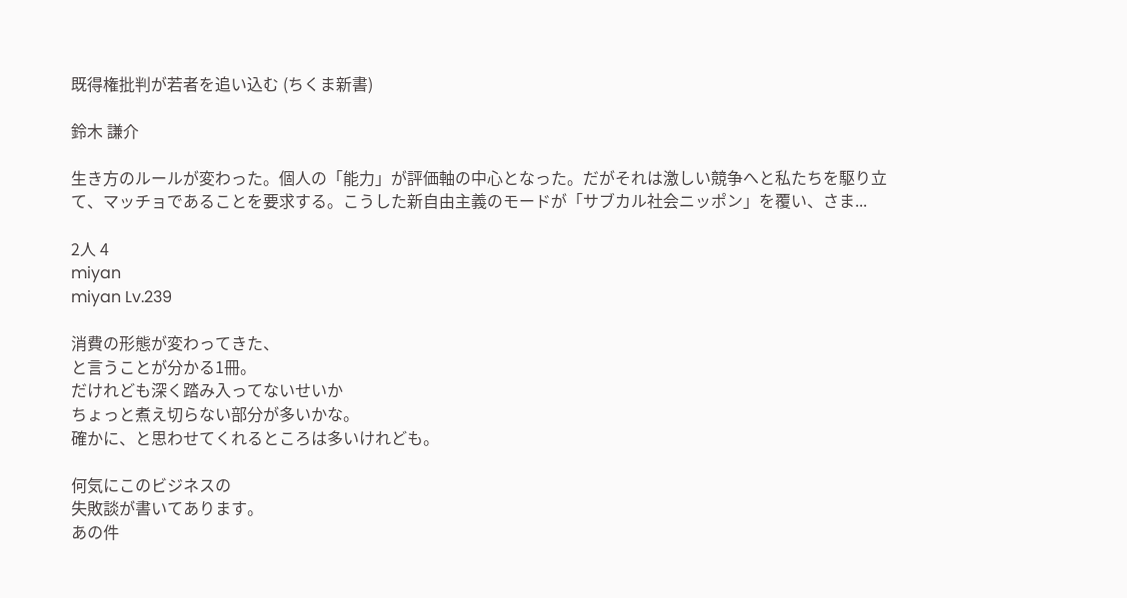既得権批判が若者を追い込む (ちくま新書)

鈴木 謙介

生き方のルールが変わった。個人の「能力」が評価軸の中心となった。だがそれは激しい競争へと私たちを駆り立て、マッチョであることを要求する。こうした新自由主義のモードが「サブカル社会ニッポン」を覆い、さま...

2人 4
miyan
miyan Lv.239

消費の形態が変わってきた、
と言うことが分かる1冊。
だけれども深く踏み入ってないせいか
ちょっと煮え切らない部分が多いかな。
確かに、と思わせてくれるところは多いけれども。

何気にこのビジネスの
失敗談が書いてあります。
あの件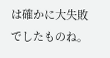は確かに大失敗でしたものね。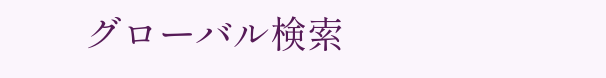グローバル検索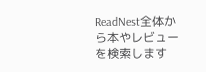ReadNest全体から本やレビューを検索します